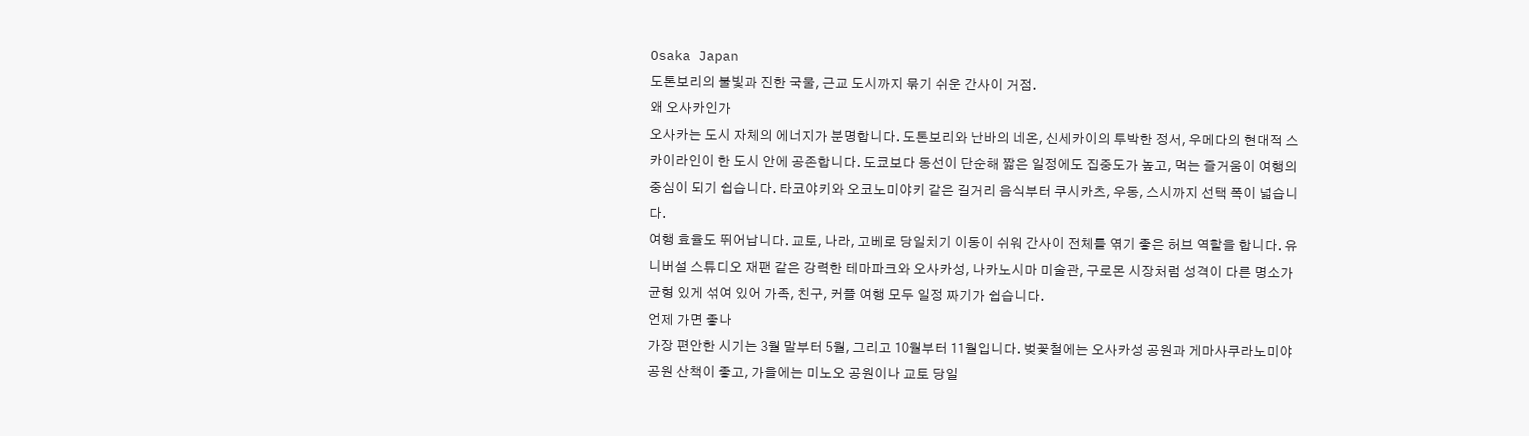Osaka Japan
도톤보리의 불빛과 진한 국물, 근교 도시까지 묶기 쉬운 간사이 거점.
왜 오사카인가
오사카는 도시 자체의 에너지가 분명합니다. 도톤보리와 난바의 네온, 신세카이의 투박한 정서, 우메다의 현대적 스카이라인이 한 도시 안에 공존합니다. 도쿄보다 동선이 단순해 짧은 일정에도 집중도가 높고, 먹는 즐거움이 여행의 중심이 되기 쉽습니다. 타코야키와 오코노미야키 같은 길거리 음식부터 쿠시카츠, 우동, 스시까지 선택 폭이 넓습니다.
여행 효율도 뛰어납니다. 교토, 나라, 고베로 당일치기 이동이 쉬워 간사이 전체를 엮기 좋은 허브 역할을 합니다. 유니버설 스튜디오 재팬 같은 강력한 테마파크와 오사카성, 나카노시마 미술관, 구로몬 시장처럼 성격이 다른 명소가 균형 있게 섞여 있어 가족, 친구, 커플 여행 모두 일정 짜기가 쉽습니다.
언제 가면 좋나
가장 편안한 시기는 3월 말부터 5월, 그리고 10월부터 11월입니다. 벚꽃철에는 오사카성 공원과 게마사쿠라노미야 공원 산책이 좋고, 가을에는 미노오 공원이나 교토 당일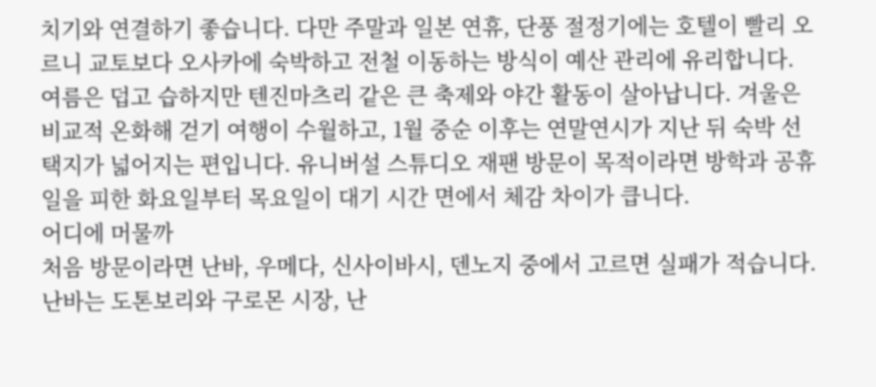치기와 연결하기 좋습니다. 다만 주말과 일본 연휴, 단풍 절정기에는 호텔이 빨리 오르니 교토보다 오사카에 숙박하고 전철 이동하는 방식이 예산 관리에 유리합니다.
여름은 덥고 습하지만 텐진마츠리 같은 큰 축제와 야간 활동이 살아납니다. 겨울은 비교적 온화해 걷기 여행이 수월하고, 1월 중순 이후는 연말연시가 지난 뒤 숙박 선택지가 넓어지는 편입니다. 유니버설 스튜디오 재팬 방문이 목적이라면 방학과 공휴일을 피한 화요일부터 목요일이 대기 시간 면에서 체감 차이가 큽니다.
어디에 머물까
처음 방문이라면 난바, 우메다, 신사이바시, 덴노지 중에서 고르면 실패가 적습니다. 난바는 도톤보리와 구로몬 시장, 난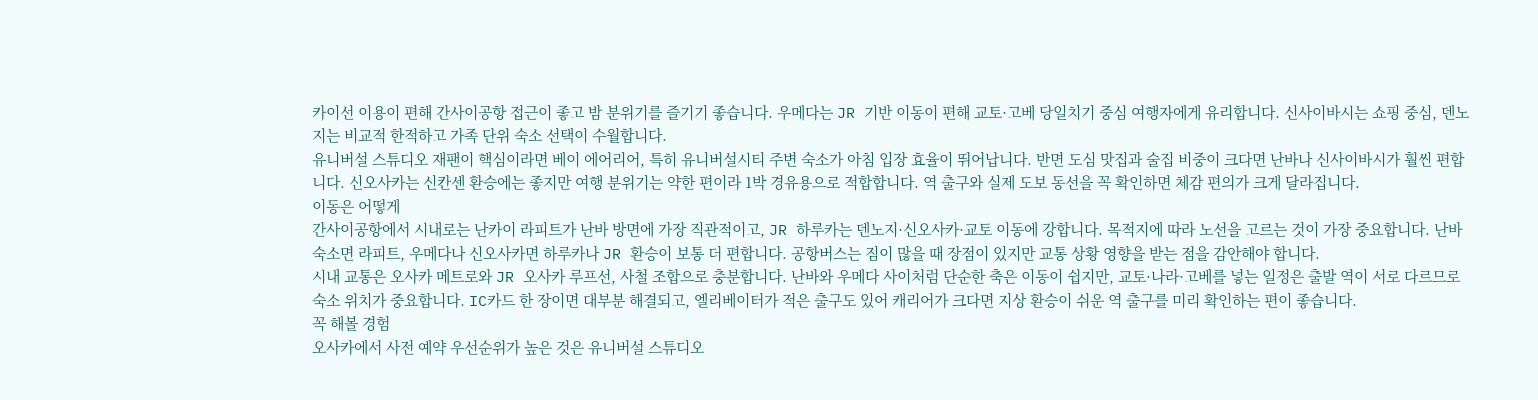카이선 이용이 편해 간사이공항 접근이 좋고 밤 분위기를 즐기기 좋습니다. 우메다는 JR 기반 이동이 편해 교토·고베 당일치기 중심 여행자에게 유리합니다. 신사이바시는 쇼핑 중심, 덴노지는 비교적 한적하고 가족 단위 숙소 선택이 수월합니다.
유니버설 스튜디오 재팬이 핵심이라면 베이 에어리어, 특히 유니버설시티 주변 숙소가 아침 입장 효율이 뛰어납니다. 반면 도심 맛집과 술집 비중이 크다면 난바나 신사이바시가 훨씬 편합니다. 신오사카는 신칸센 환승에는 좋지만 여행 분위기는 약한 편이라 1박 경유용으로 적합합니다. 역 출구와 실제 도보 동선을 꼭 확인하면 체감 편의가 크게 달라집니다.
이동은 어떻게
간사이공항에서 시내로는 난카이 라피트가 난바 방면에 가장 직관적이고, JR 하루카는 덴노지·신오사카·교토 이동에 강합니다. 목적지에 따라 노선을 고르는 것이 가장 중요합니다. 난바 숙소면 라피트, 우메다나 신오사카면 하루카나 JR 환승이 보통 더 편합니다. 공항버스는 짐이 많을 때 장점이 있지만 교통 상황 영향을 받는 점을 감안해야 합니다.
시내 교통은 오사카 메트로와 JR 오사카 루프선, 사철 조합으로 충분합니다. 난바와 우메다 사이처럼 단순한 축은 이동이 쉽지만, 교토·나라·고베를 넣는 일정은 출발 역이 서로 다르므로 숙소 위치가 중요합니다. IC카드 한 장이면 대부분 해결되고, 엘리베이터가 적은 출구도 있어 캐리어가 크다면 지상 환승이 쉬운 역 출구를 미리 확인하는 편이 좋습니다.
꼭 해볼 경험
오사카에서 사전 예약 우선순위가 높은 것은 유니버설 스튜디오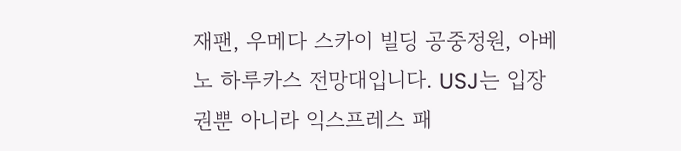재팬, 우메다 스카이 빌딩 공중정원, 아베노 하루카스 전망대입니다. USJ는 입장권뿐 아니라 익스프레스 패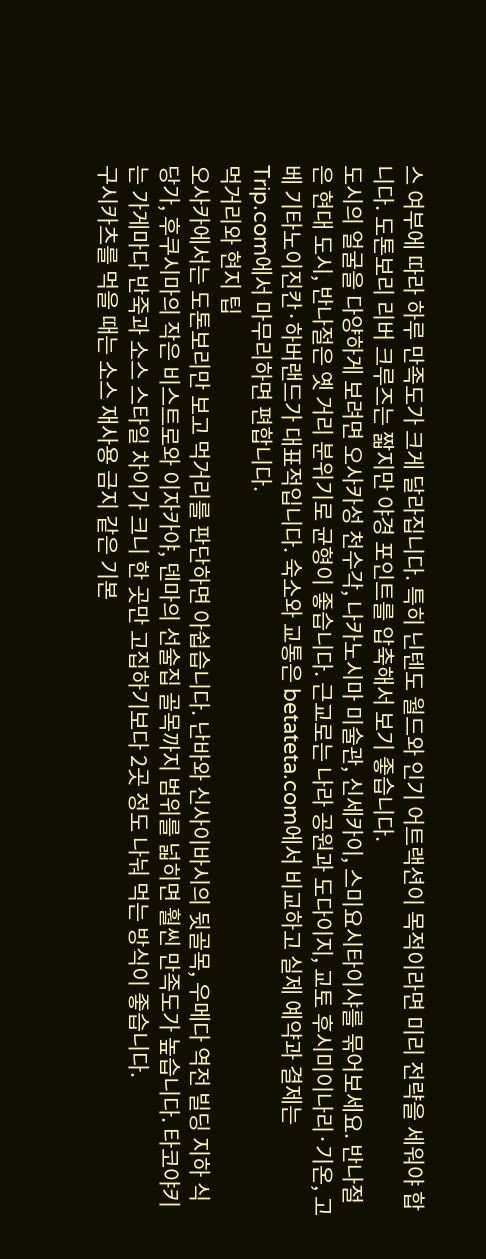스 여부에 따라 하루 만족도가 크게 달라집니다. 특히 닌텐도 월드와 인기 어트랙션이 목적이라면 미리 전략을 세워야 합니다. 도톤보리 리버 크루즈는 짧지만 야경 포인트를 압축해서 보기 좋습니다.
도시의 얼굴을 다양하게 보려면 오사카성 천수각, 나카노시마 미술관, 신세카이, 스미요시타이샤를 묶어보세요. 반나절은 현대 도시, 반나절은 옛 거리 분위기로 균형이 좋습니다. 근교로는 나라 공원과 도다이지, 교토 후시미이나리·기온, 고베 기타노이진칸·하버랜드가 대표적입니다. 숙소와 교통은 betateta.com에서 비교하고 실제 예약과 결제는 Trip.com에서 마무리하면 편합니다.
먹거리와 현지 팁
오사카에서는 도톤보리만 보고 먹거리를 판단하면 아쉽습니다. 난바와 신사이바시의 뒷골목, 우메다 역전 빌딩 지하 식당가, 후쿠시마의 작은 비스트로와 이자카야, 덴마의 선술집 골목까지 범위를 넓히면 훨씬 만족도가 높습니다. 타코야키는 가게마다 반죽과 소스 스타일 차이가 크니 한 곳만 고집하기보다 2곳 정도 나눠 먹는 방식이 좋습니다.
구시카츠를 먹을 때는 소스 재사용 금지 같은 기본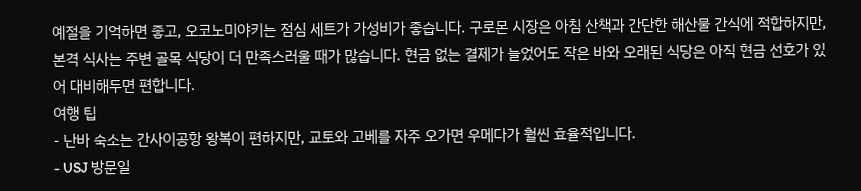예절을 기억하면 좋고, 오코노미야키는 점심 세트가 가성비가 좋습니다. 구로몬 시장은 아침 산책과 간단한 해산물 간식에 적합하지만, 본격 식사는 주변 골목 식당이 더 만족스러울 때가 많습니다. 현금 없는 결제가 늘었어도 작은 바와 오래된 식당은 아직 현금 선호가 있어 대비해두면 편합니다.
여행 팁
- 난바 숙소는 간사이공항 왕복이 편하지만, 교토와 고베를 자주 오가면 우메다가 훨씬 효율적입니다.
- USJ 방문일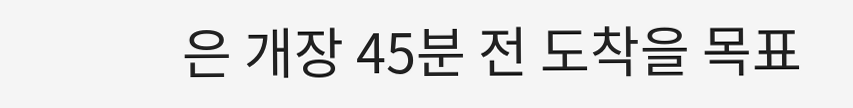은 개장 45분 전 도착을 목표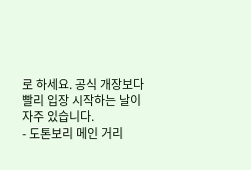로 하세요. 공식 개장보다 빨리 입장 시작하는 날이 자주 있습니다.
- 도톤보리 메인 거리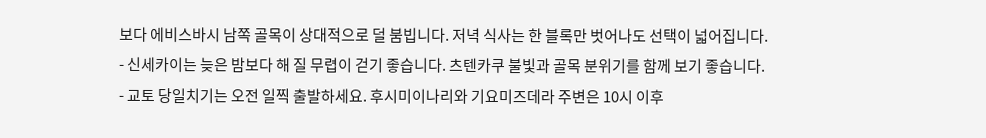보다 에비스바시 남쪽 골목이 상대적으로 덜 붐빕니다. 저녁 식사는 한 블록만 벗어나도 선택이 넓어집니다.
- 신세카이는 늦은 밤보다 해 질 무렵이 걷기 좋습니다. 츠텐카쿠 불빛과 골목 분위기를 함께 보기 좋습니다.
- 교토 당일치기는 오전 일찍 출발하세요. 후시미이나리와 기요미즈데라 주변은 10시 이후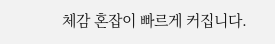체감 혼잡이 빠르게 커집니다.